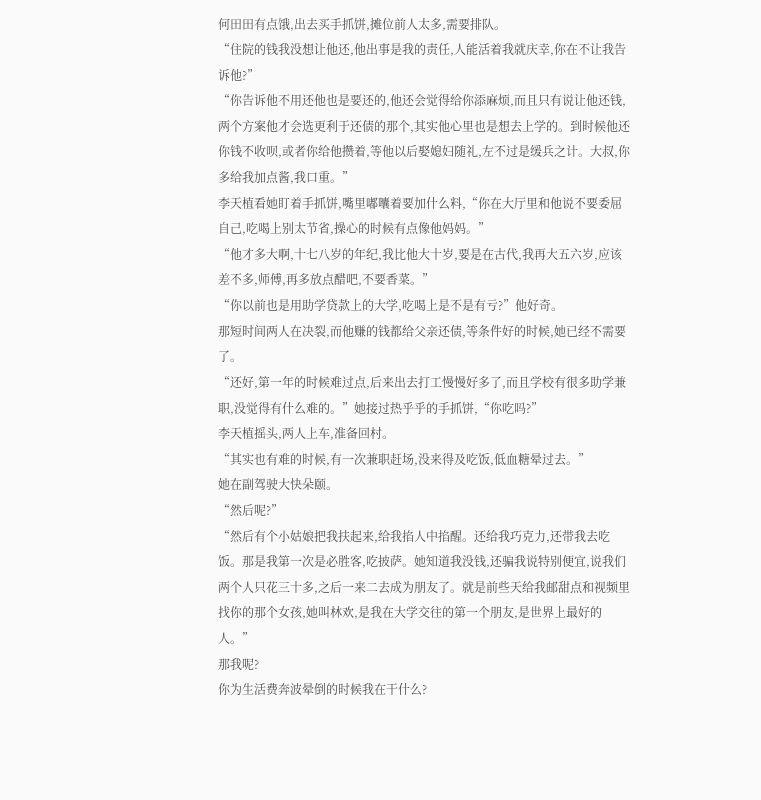何田田有点饿,出去买手抓饼,摊位前人太多,需要排队。
“住院的钱我没想让他还,他出事是我的责任,人能活着我就庆幸,你在不让我告诉他?”
“你告诉他不用还他也是要还的,他还会觉得给你添麻烦,而且只有说让他还钱,两个方案他才会选更利于还债的那个,其实他心里也是想去上学的。到时候他还你钱不收呗,或者你给他攒着,等他以后娶媳妇随礼,左不过是缓兵之计。大叔,你多给我加点酱,我口重。”
李天植看她盯着手抓饼,嘴里嘟囔着要加什么料,“你在大厅里和他说不要委屈自己,吃喝上别太节省,操心的时候有点像他妈妈。”
“他才多大啊,十七八岁的年纪,我比他大十岁,要是在古代,我再大五六岁,应该差不多,师傅,再多放点醋吧,不要香菜。”
“你以前也是用助学贷款上的大学,吃喝上是不是有亏?”他好奇。
那短时间两人在决裂,而他赚的钱都给父亲还债,等条件好的时候,她已经不需要了。
“还好,第一年的时候难过点,后来出去打工慢慢好多了,而且学校有很多助学兼职,没觉得有什么难的。”她接过热乎乎的手抓饼,“你吃吗?”
李天植摇头,两人上车,准备回村。
“其实也有难的时候,有一次兼职赶场,没来得及吃饭,低血糖晕过去。”
她在副驾驶大快朵颐。
“然后呢?”
“然后有个小姑娘把我扶起来,给我掐人中掐醒。还给我巧克力,还带我去吃饭。那是我第一次是必胜客,吃披萨。她知道我没钱,还骗我说特别便宜,说我们两个人只花三十多,之后一来二去成为朋友了。就是前些天给我邮甜点和视频里找你的那个女孩,她叫林欢,是我在大学交往的第一个朋友,是世界上最好的人。”
那我呢?
你为生活费奔波晕倒的时候我在干什么?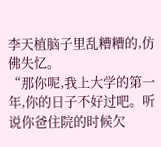李天植脑子里乱糟糟的,仿佛失忆。
“那你呢,我上大学的第一年,你的日子不好过吧。听说你爸住院的时候欠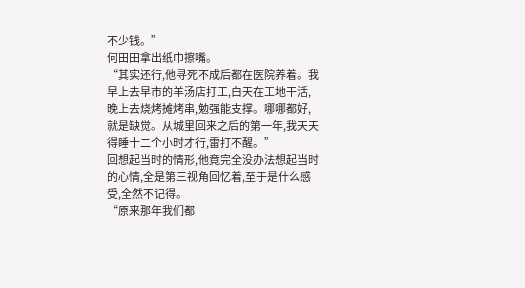不少钱。”
何田田拿出纸巾擦嘴。
“其实还行,他寻死不成后都在医院养着。我早上去早市的羊汤店打工,白天在工地干活,晚上去烧烤摊烤串,勉强能支撑。哪哪都好,就是缺觉。从城里回来之后的第一年,我天天得睡十二个小时才行,雷打不醒。”
回想起当时的情形,他竟完全没办法想起当时的心情,全是第三视角回忆着,至于是什么感受,全然不记得。
“原来那年我们都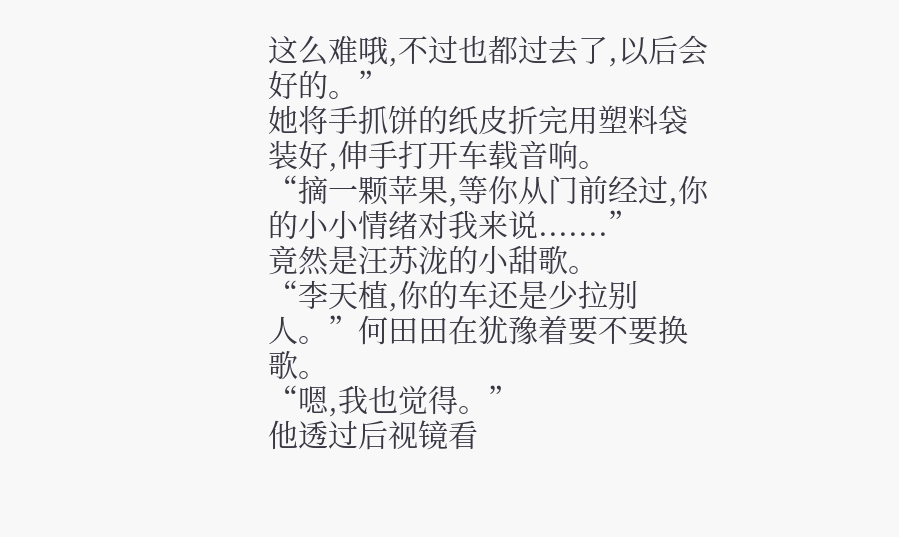这么难哦,不过也都过去了,以后会好的。”
她将手抓饼的纸皮折完用塑料袋装好,伸手打开车载音响。
“摘一颗苹果,等你从门前经过,你的小小情绪对我来说.......”
竟然是汪苏泷的小甜歌。
“李天植,你的车还是少拉别人。”何田田在犹豫着要不要换歌。
“嗯,我也觉得。”
他透过后视镜看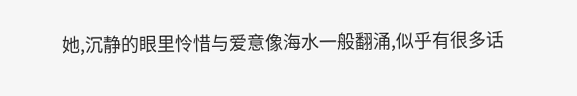她,沉静的眼里怜惜与爱意像海水一般翻涌,似乎有很多话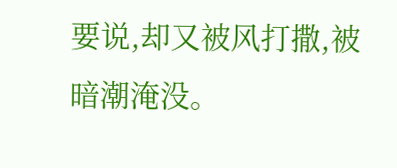要说,却又被风打撒,被暗潮淹没。